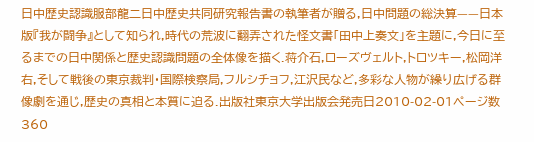日中歴史認識服部龍二日中歴史共同研究報告書の執筆者が贈る,日中問題の総決算——日本版『我が闘争』として知られ,時代の荒波に翻弄された怪文書「田中上奏文」を主題に,今日に至るまでの日中関係と歴史認識問題の全体像を描く.蒋介石,ローズヴェルト,トロツキー,松岡洋右,そして戦後の東京裁判・国際検察局,フルシチョフ,江沢民など,多彩な人物が繰り広げる群像劇を通じ,歴史の真相と本質に迫る.出版社東京大学出版会発売日2010-02-01ページ数360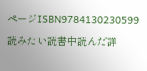ページISBN9784130230599読みたい読書中読んだ詳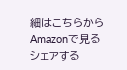細はこちらからAmazonで見るシェアする